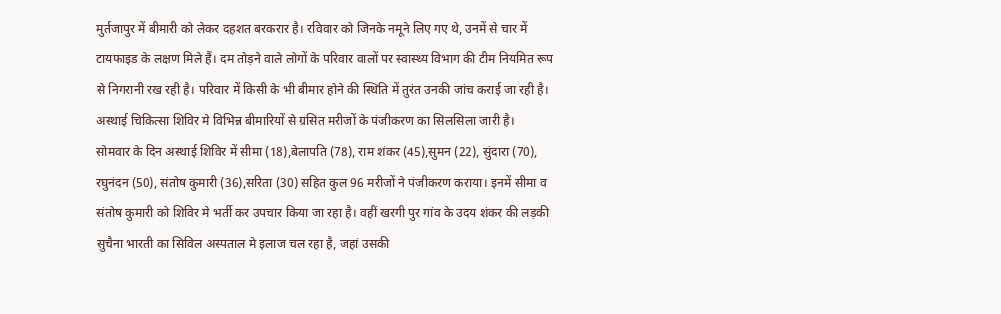मुर्तजापुर में बीमारी को लेकर दहशत बरकरार है। रविवार को जिनके नमूने लिए गए थे, उनमें से चार में टायफाइड के लक्षण मिले हैं। दम तोड़ने वाले लोगों के परिवार वालों पर स्वास्थ्य विभाग की टीम नियमित रूप से निगरानी रख रही है। परिवार में किसी के भी बीमार होने की स्थिति में तुरंत उनकी जांच कराई जा रही है। अस्थाई चिकित्सा शिविर मे विभिन्न बीमारियों से ग्रसित मरीजों के पंजीकरण का सिलसिला जारी है।
सोमवार के दिन अस्थाई शिविर में सीमा (18),बेलापति (78), राम शंकर (45),सुमन (22), सुंदारा (70), रघुनंदन (50), संतोष कुमारी (36),सरिता (30) सहित कुल 96 मरीजों ने पंजीकरण कराया। इनमें सीमा व संतोष कुमारी को शिविर मे भर्ती कर उपचार किया जा रहा है। वहीं खरगी पुर गांव के उदय शंकर की लड़की सुचैना भारती का सिविल अस्पताल मे इलाज चल रहा है, जहां उसकी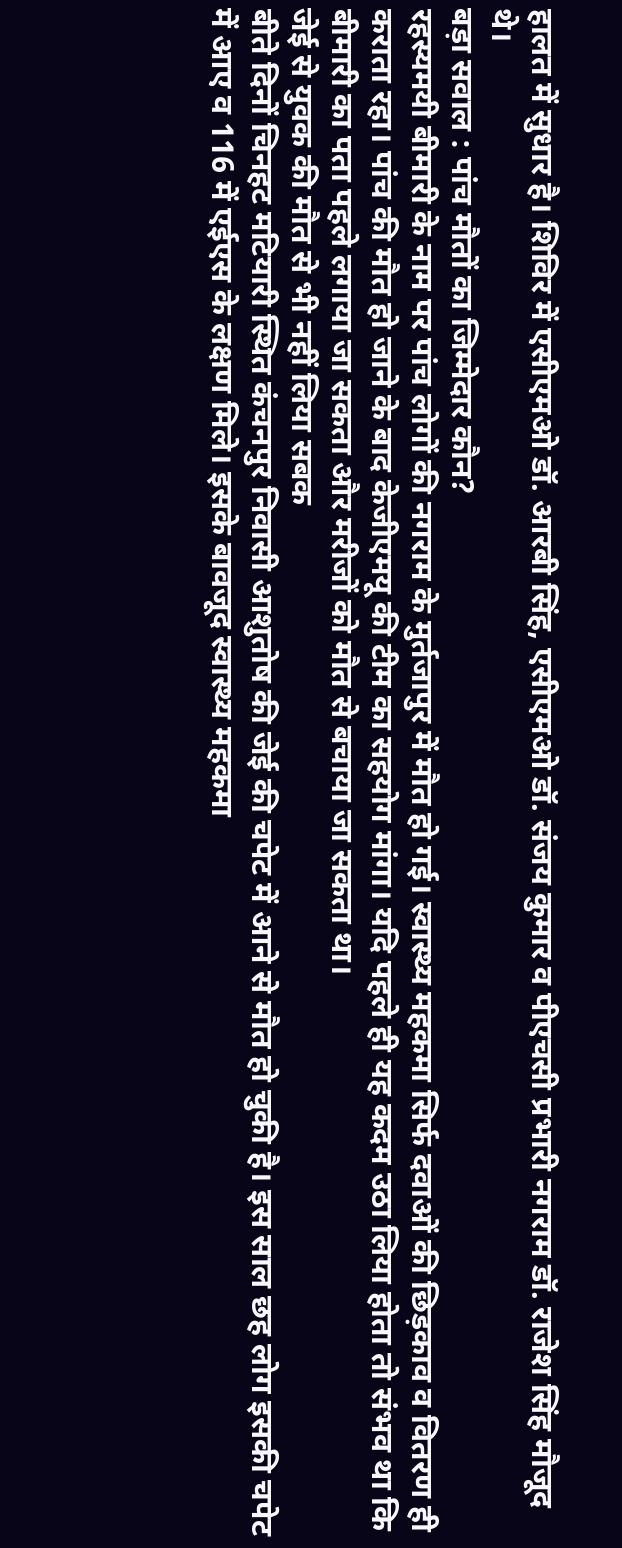हालत में सुधार है। शिविर में एसीएमओ डॉ. आरबी सिंह, एसीएमओ डॉ. संजय कुमार व पीएचसी प्रभारी नगराम डॉ. राजेश सिंह मौजूद थे।
बड़ा सवाल : पांच मौतों का जिम्मेदार कौन?
रहस्यमयी बीमारी के नाम पर पांच लोगों की नगराम के मुर्तजापुर में मौत हो गई। स्वास्थ्य महकमा सिर्फ दवाओं की छिड़काव व वितरण ही कराता रहा। पांच की मौत हो जाने के बाद केजीएमयू की टीम का सहयोग मांगा। यदि पहले ही यह कदम उठा लिया होता तो संभव था कि बीमारी का पता पहले लगाया जा सकता और मरीजों को मौत से बचाया जा सकता था।
जेई से युवक की मौत से भी नहीं लिया सबक
बीते दिनों चिनहट मटियारी स्थित कंचनपुर निवासी आशुतोष की जेई की चपेट में आने से मौत हो चुकी है। इस साल छह लोग इसकी चपेट में आए व 116 में एईएस के लक्षण मिले। इसके बावजूद स्वास्थ्य महकमा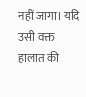नहीं जागा। यदि उसी वक्त हालात की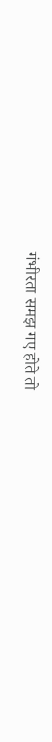गंभीरता समझ गए होते तो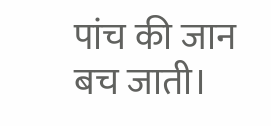पांच की जान बच जाती।